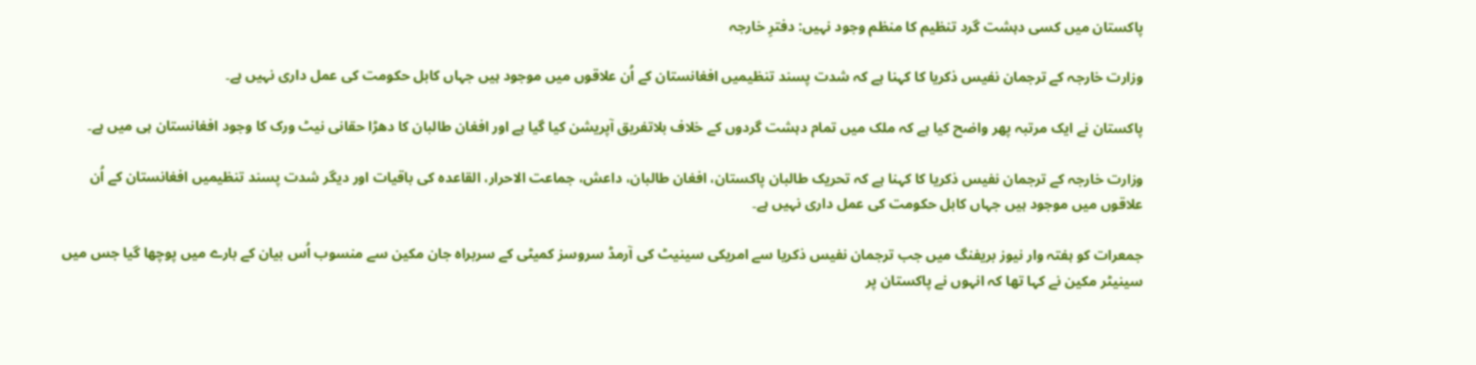پاکستان میں کسی دہشت گرد تنظیم کا منظم وجود نہیں: دفترِ خارجہ

وزارت خارجہ کے ترجمان نفیس ذکریا کا کہنا ہے کہ شدت پسند تنظیمیں افغانستان کے اُن علاقوں میں موجود ہیں جہاں کابل حکومت کی عمل داری نہیں ہے۔

پاکستان نے ایک مرتبہ پھر واضح کیا ہے کہ ملک میں تمام دہشت گردوں کے خلاف بلاتفریق آپریشن کیا گیا ہے اور افغان طالبان کا دھڑا حقانی نیٹ ورک کا وجود افغانستان ہی میں ہے۔

وزارت خارجہ کے ترجمان نفیس ذکریا کا کہنا ہے کہ تحریک طالبان پاکستان، افغان طالبان، داعش، جماعت الاحرار، القاعدہ کی باقیات اور دیگر شدت پسند تنظیمیں افغانستان کے اُن علاقوں میں موجود ہیں جہاں کابل حکومت کی عمل داری نہیں ہے۔

جمعرات کو ہفتہ وار نیوز بریفنگ میں جب ترجمان نفیس ذکریا سے امریکی سینیٹ کی آرمڈ سروسز کمیٹی کے سربراہ جان مکین سے منسوب اُس بیان کے بارے میں پوچھا گیا جس میں سینیٹر مکین نے کہا تھا کہ انہوں نے پاکستان پر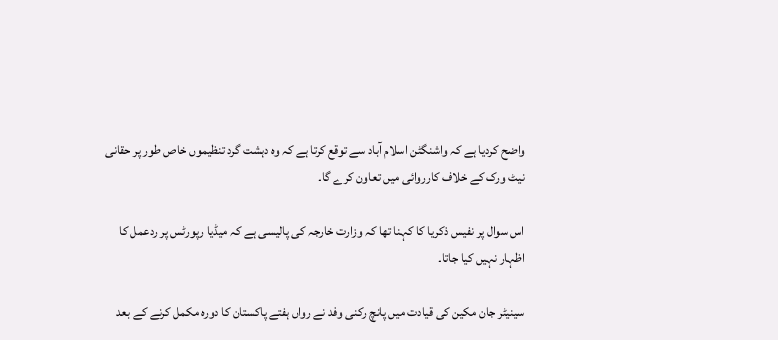واضح کردیا ہے کہ واشنگٹن اسلام آباد سے توقع کرتا ہے کہ وہ دہشت گرد تنظیموں خاص طور پر حقانی نیٹ ورک کے خلاف کارروائی میں تعاون کرے گا۔

اس سوال پر نفیس ذکریا کا کہنا تھا کہ وزارت خارجہ کی پالیسی ہے کہ میڈیا رپورٹس پر ردعمل کا اظہار نہیں کیا جاتا۔

سینیٹر جان مکین کی قیادت میں پانچ رکنی وفد نے رواں ہفتے پاکستان کا دورہ مکمل کرنے کے بعد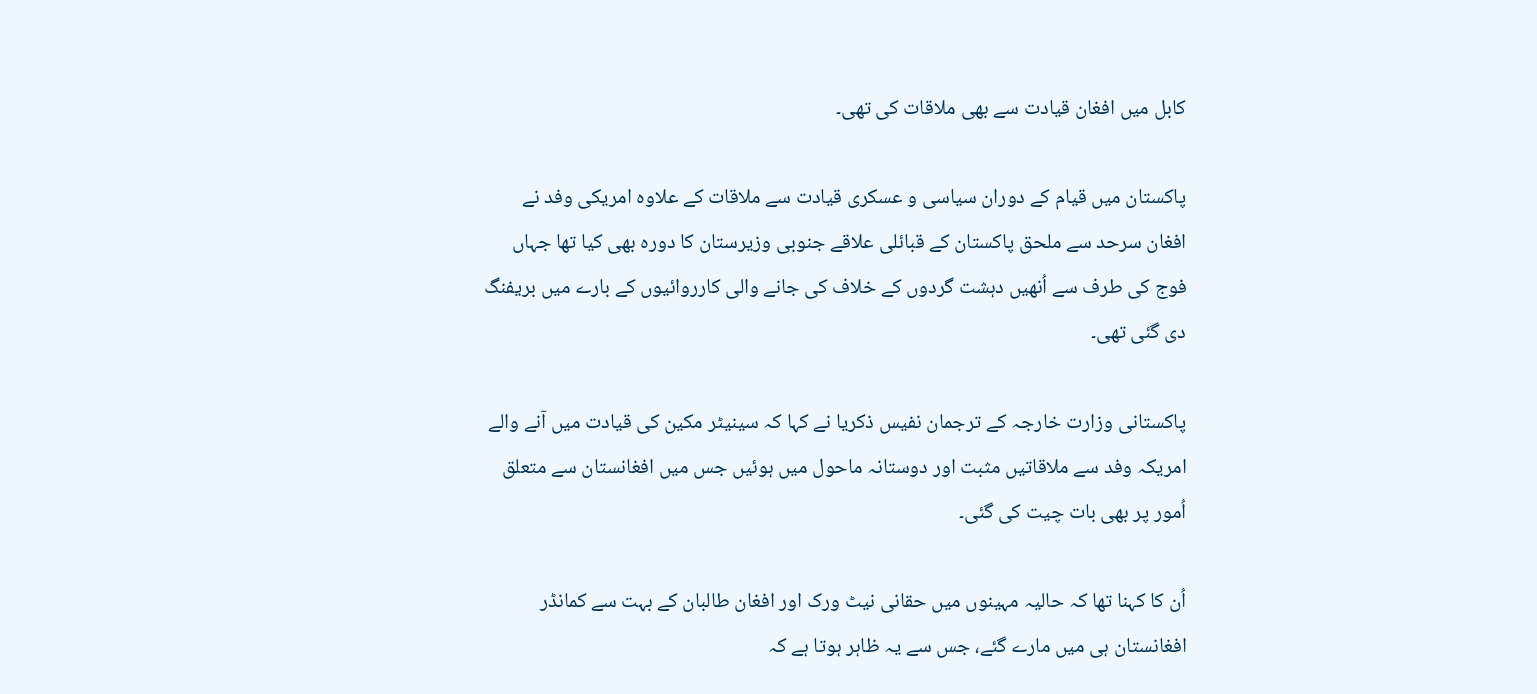کابل میں افغان قیادت سے بھی ملاقات کی تھی۔

پاکستان میں قیام کے دوران سیاسی و عسکری قیادت سے ملاقات کے علاوہ امریکی وفد نے افغان سرحد سے ملحق پاکستان کے قبائلی علاقے جنوبی وزیرستان کا دورہ بھی کیا تھا جہاں فوج کی طرف سے اُنھیں دہشت گردوں کے خلاف کی جانے والی کارروائیوں کے بارے میں بریفنگ دی گئی تھی۔

پاکستانی وزارت خارجہ کے ترجمان نفیس ذکریا نے کہا کہ سینیٹر مکین کی قیادت میں آنے والے امریکہ وفد سے ملاقاتیں مثبت اور دوستانہ ماحول میں ہوئیں جس میں افغانستان سے متعلق اُمور پر بھی بات چیت کی گئی۔

اُن کا کہنا تھا کہ حالیہ مہینوں میں حقانی نیٹ ورک اور افغان طالبان کے بہت سے کمانڈر افغانستان ہی میں مارے گئے، جس سے یہ ظاہر ہوتا ہے کہ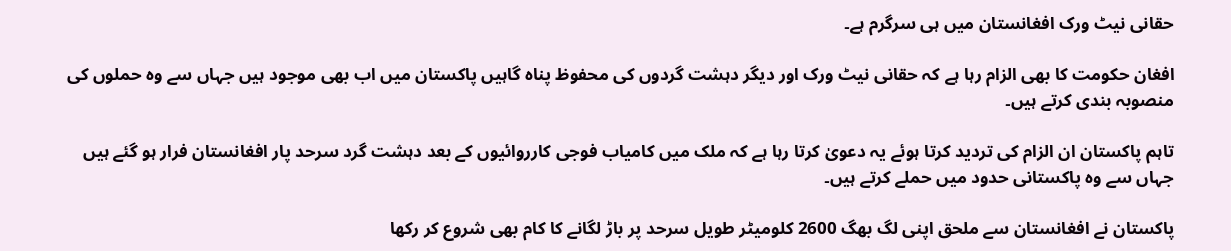حقانی نیٹ ورک افغانستان میں ہی سرگرم ہے۔

افغان حکومت کا بھی الزام رہا ہے کہ حقانی نیٹ ورک اور دیگر دہشت گردوں کی محفوظ پناہ گاہیں پاکستان میں اب بھی موجود ہیں جہاں سے وہ حملوں کی منصوبہ بندی کرتے ہیں۔

تاہم پاکستان ان الزام کی تردید کرتا ہوئے یہ دعویٰ کرتا رہا ہے کہ ملک میں کامیاب فوجی کارروائیوں کے بعد دہشت گرد سرحد پار افغانستان فرار ہو گئے ہیں جہاں سے وہ پاکستانی حدود میں حملے کرتے ہیں۔

پاکستان نے افغانستان سے ملحق اپنی لگ بھگ 2600 کلومیٹر طویل سرحد پر باڑ لگانے کا کام بھی شروع کر رکھا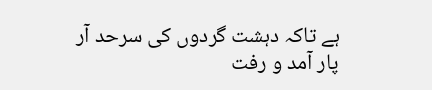ہے تاکہ دہشت گردوں کی سرحد آر پار آمد و رفت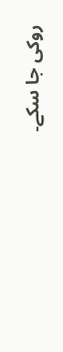روکی جا سکے۔